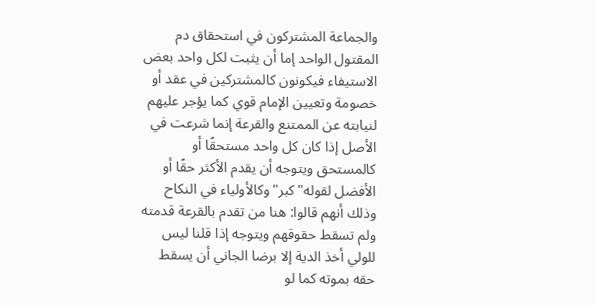والجماعة المشتركون في استحقاق دم المقتول الواحد إما أن يثبت لكل واحد بعض الاستيفاء فيكونون كالمشتركين في عقد أو خصومة وتعيين الإمام قوي كما يؤجر عليهم لنيابته عن الممتنع والقرعة إنما شرعت في الأصل إذا كان كل واحد مستحقًا أو كالمستحق ويتوجه أن يقدم الأكثر حقًا أو الأفضل لقوله"كبر"وكالأولياء في النكاح وذلك أنهم قالوا: هنا من تقدم بالقرعة قدمته ولم تسقط حقوقهم ويتوجه إذا قلنا ليس للولي أخذ الدية إلا برضا الجاني أن يسقط حقه بموته كما لو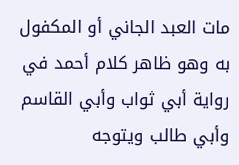مات العبد الجاني أو المكفول به وهو ظاهر كلام أحمد في رواية أبي ثواب وأبي القاسم وأبي طالب ويتوجه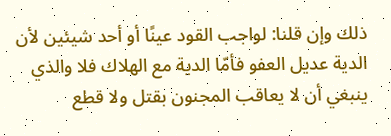ذلك وإن قلنا: لواجب القود عينًا أو أحد شيئين لأن الدية عديل العفو فأمّا الدية مع الهلاك فلا والذي ينبغي أن لا يعاقب المجنون بقتل ولا قطع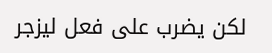لكن يضرب على فعل ليزجر